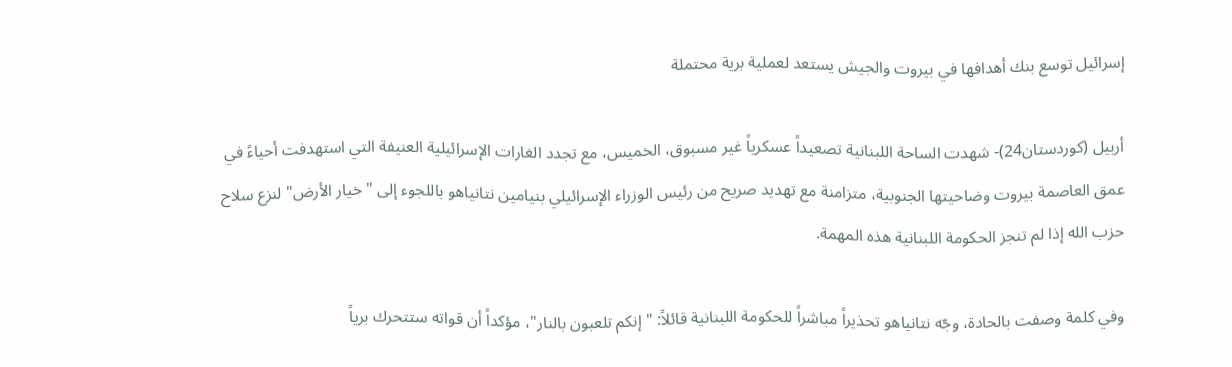إسرائيل توسع بنك أهدافها في بيروت والجيش يستعد لعملية برية محتملة

أربيل (كوردستان24)- شهدت الساحة اللبنانية تصعيداً عسكرياً غير مسبوق، الخميس، مع تجدد الغارات الإسرائيلية العنيفة التي استهدفت أحياءً في عمق العاصمة بيروت وضاحيتها الجنوبية، متزامنة مع تهديد صريح من رئيس الوزراء الإسرائيلي بنيامين نتانياهو باللجوء إلى "خيار الأرض" لنزع سلاح حزب الله إذا لم تنجز الحكومة اللبنانية هذه المهمة.

وفي كلمة وصفت بالحادة، وجّه نتانياهو تحذيراً مباشراً للحكومة اللبنانية قائلاً: "إنكم تلعبون بالنار"، مؤكداً أن قواته ستتحرك برياً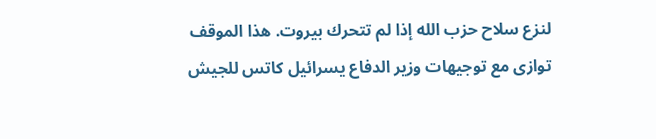لنزع سلاح حزب الله إذا لم تتحرك بيروت. هذا الموقف توازى مع توجيهات وزير الدفاع يسرائيل كاتس للجيش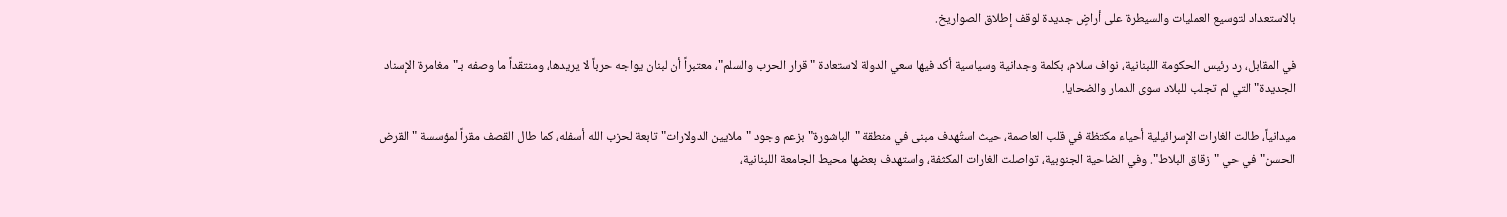بالاستعداد لتوسيع العمليات والسيطرة على أراضٍ جديدة لوقف إطلاق الصواريخ.

في المقابل، رد رئيس الحكومة اللبنانية، نواف سلام، بكلمة وجدانية وسياسية أكد فيها سعي الدولة لاستعادة "قرار الحرب والسلم"، معتبراً أن لبنان يواجه حرباً لا يريدها، ومنتقداً ما وصفه بـ"مغامرة الإسناد الجديدة" التي لم تجلب للبلاد سوى الدمار والضحايا.

ميدانياً، طالت الغارات الإسرائيلية أحياء مكتظة في قلب العاصمة، حيث استُهدف مبنى في منطقة "الباشورة" بزعم وجود "ملايين الدولارات" تابعة لحزب الله أسفله، كما طال القصف مقراً لمؤسسة "القرض الحسن" في حي "زقاق البلاط". وفي الضاحية الجنوبية، تواصلت الغارات المكثفة، واستهدف بعضها محيط الجامعة اللبنانية،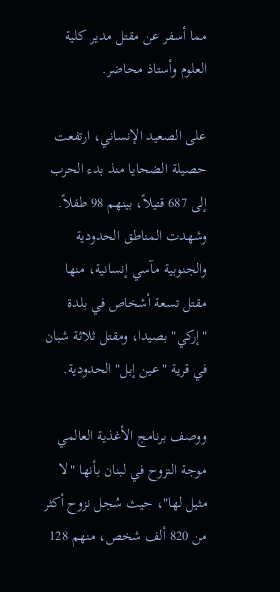مما أسفر عن مقتل مدير كلية العلوم وأستاذ محاضر.

على الصعيد الإنساني، ارتفعت حصيلة الضحايا منذ بدء الحرب إلى 687 قتيلاً، بينهم 98 طفلاً. وشهدت المناطق الحدودية والجنوبية مآسي إنسانية، منها مقتل تسعة أشخاص في بلدة "إركي" بصيدا، ومقتل ثلاثة شبان في قرية "عين إبل" الحدودية.

ووصف برنامج الأغذية العالمي موجة النزوح في لبنان بأنها "لا مثيل لها"، حيث سُجل نزوح أكثر من 820 ألف شخص، منهم 128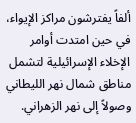ألفاً يفترشون مراكز الإيواء، في حين امتدت أوامر الإخلاء الإسرائيلية لتشمل مناطق شمال نهر الليطاني وصولاً إلى نهر الزهراني.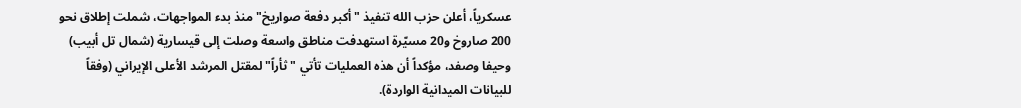عسكرياً، أعلن حزب الله تنفيذ "أكبر دفعة صواريخ" منذ بدء المواجهات، شملت إطلاق نحو 200 صاروخ و20 مسيّرة استهدفت مناطق واسعة وصلت إلى قيسارية (شمال تل أبيب) وحيفا وصفد، مؤكداً أن هذه العمليات تأتي "ثأراً" لمقتل المرشد الأعلى الإيراني (وفقاً للبيانات الميدانية الواردة).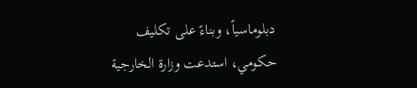دبلوماسياً، وبناءً على تكليف حكومي، استدعت وزارة الخارجية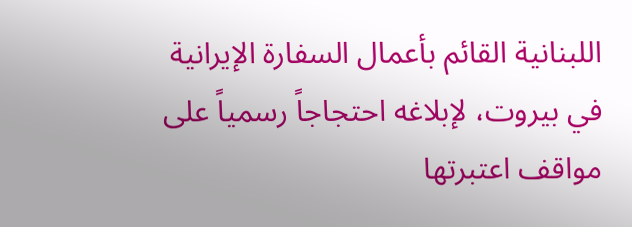اللبنانية القائم بأعمال السفارة الإيرانية في بيروت، لإبلاغه احتجاجاً رسمياً على مواقف اعتبرتها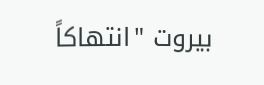بيروت "انتهاكاً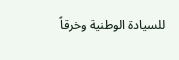للسيادة الوطنية وخرقاً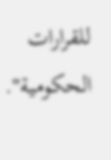للقرارات الحكومية".